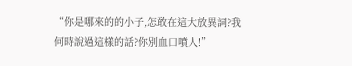“你是哪來的的小子,怎敢在這大放異詞?我何時說過這樣的話?你別血口噴人!”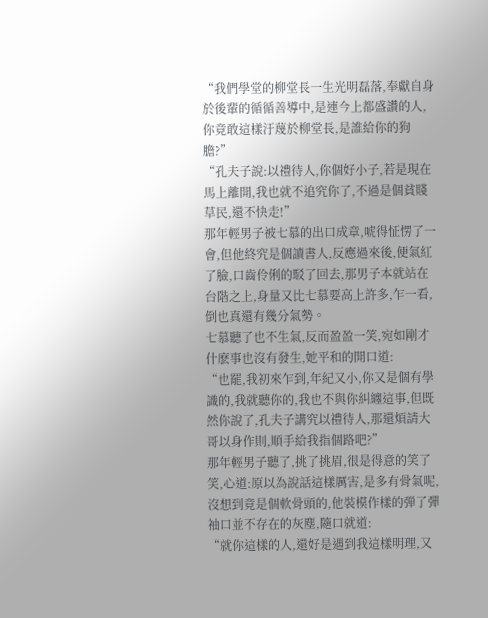“我們學堂的柳堂長一生光明磊落,奉獻自身於後輩的循循善導中,是連今上都盛讚的人,你竟敢這樣汙蔑於柳堂長,是誰給你的狗膽?”
“孔夫子說:以禮待人,你個好小子,若是現在馬上離開,我也就不追究你了,不過是個貧賤草民,還不快走!”
那年輕男子被七慕的出口成章,唬得怔愣了一會,但他終究是個讀書人,反應過來後,便氣紅了臉,口齒伶俐的駁了回去,那男子本就站在台階之上,身量又比七慕要高上許多,乍一看,倒也真還有幾分氣勢。
七慕聽了也不生氣,反而盈盈一笑,宛如剛才什麽事也沒有發生,她平和的開口道:
“也罷,我初來乍到,年紀又小,你又是個有學識的,我就聽你的,我也不與你糾纏這事,但既然你說了,孔夫子講究以禮待人,那還煩請大哥以身作則,順手給我指個路吧?”
那年輕男子聽了,挑了挑眉,很是得意的笑了笑,心道:原以為說話這樣厲害,是多有骨氣呢,沒想到竟是個軟骨頭的,他裝模作樣的弾了彈袖口並不存在的灰塵,隨口就道:
“就你這樣的人,還好是遇到我這樣明理,又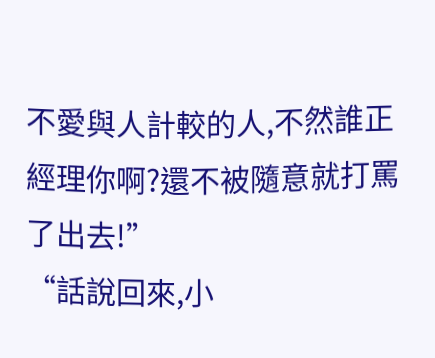不愛與人計較的人,不然誰正經理你啊?還不被隨意就打罵了出去!”
“話說回來,小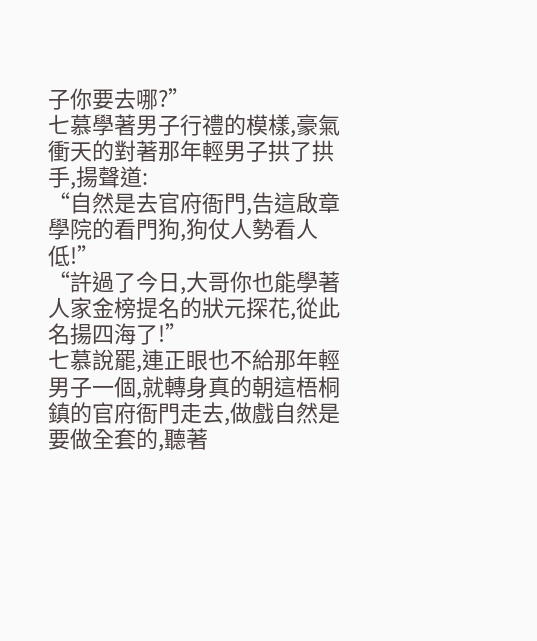子你要去哪?”
七慕學著男子行禮的模樣,豪氣衝天的對著那年輕男子拱了拱手,揚聲道:
“自然是去官府衙門,告這啟章學院的看門狗,狗仗人勢看人低!”
“許過了今日,大哥你也能學著人家金榜提名的狀元探花,從此名揚四海了!”
七慕說罷,連正眼也不給那年輕男子一個,就轉身真的朝這梧桐鎮的官府衙門走去,做戲自然是要做全套的,聽著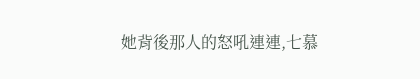她背後那人的怒吼連連,七慕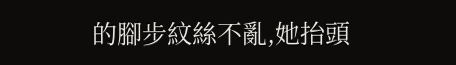的腳步紋絲不亂,她抬頭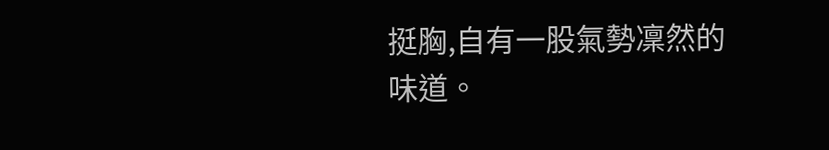挺胸,自有一股氣勢凜然的味道。